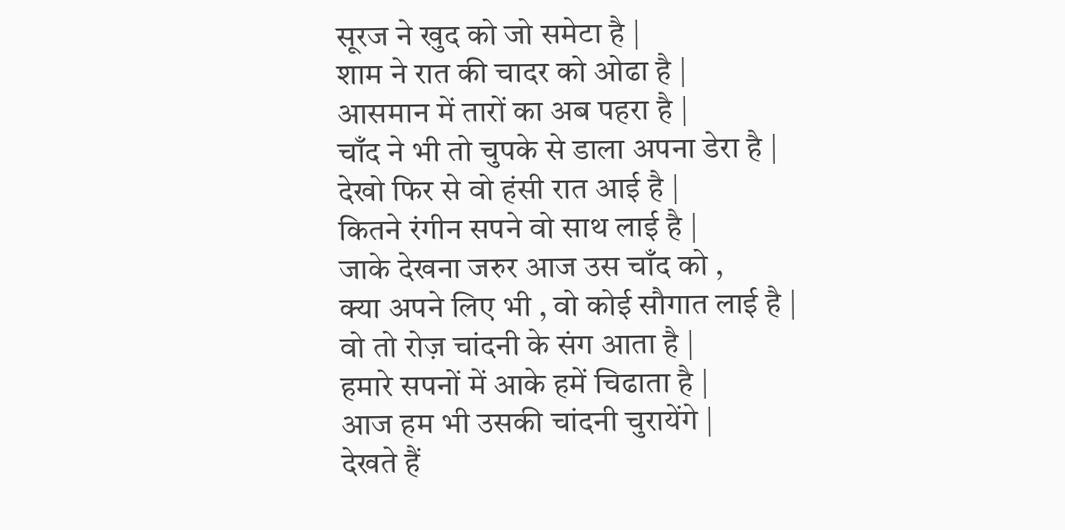सूरज ने खुद को जो समेटा है |
शाम ने रात की चादर को ओढा है |
आसमान में तारों का अब पहरा है |
चाँद ने भी तो चुपके से डाला अपना डेरा है |
देखो फिर से वो हंसी रात आई है |
कितने रंगीन सपने वो साथ लाई है |
जाके देखना जरुर आज उस चाँद को ,
क्या अपने लिए भी , वो कोई सौगात लाई है |
वो तो रोज़ चांदनी के संग आता है |
हमारे सपनों में आके हमें चिढाता है |
आज हम भी उसकी चांदनी चुरायेंगे |
देखते हैं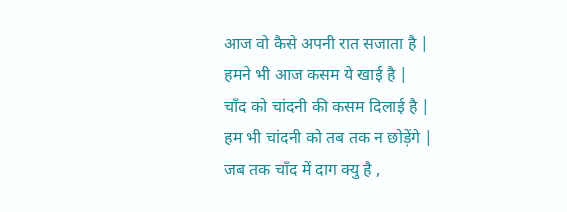आज वो कैसे अपनी रात सजाता है |
हमने भी आज कसम ये खाई है |
चाँद को चांदनी की कसम दिलाई है |
हम भी चांदनी को तब तक न छोड़ेंगे |
जब तक चाँद में दाग क्यु है ,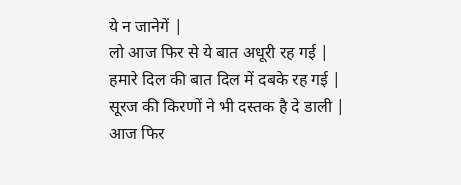ये न जानेगें |
लो आज फिर से ये बात अधूरी रह गई |
हमारे दिल की बात दिल में दबके रह गई |
सूरज की किरणों ने भी दस्तक है दे डाली |
आज फिर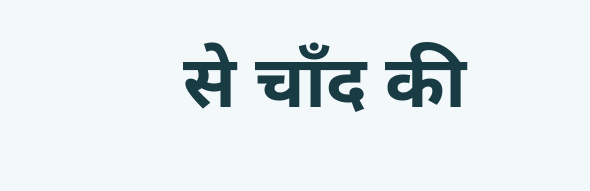से चाँद की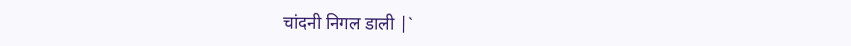चांदनी निगल डाली |`